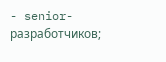- senior-разработчиков;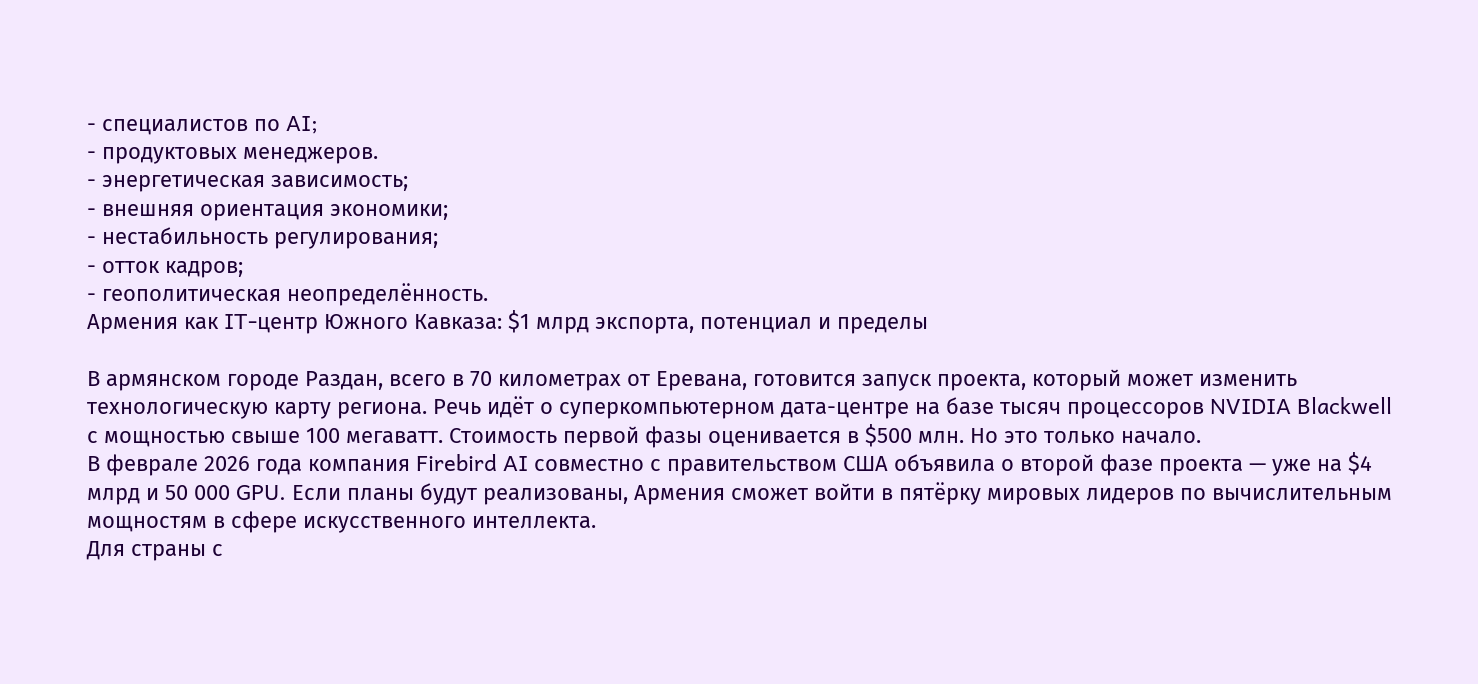- специалистов по AI;
- продуктовых менеджеров.
- энергетическая зависимость;
- внешняя ориентация экономики;
- нестабильность регулирования;
- отток кадров;
- геополитическая неопределённость.
Армения как IT-центр Южного Кавказа: $1 млрд экспорта, потенциал и пределы

В армянском городе Раздан, всего в 70 километрах от Еревана, готовится запуск проекта, который может изменить технологическую карту региона. Речь идёт о суперкомпьютерном дата-центре на базе тысяч процессоров NVIDIA Blackwell с мощностью свыше 100 мегаватт. Стоимость первой фазы оценивается в $500 млн. Но это только начало.
В феврале 2026 года компания Firebird AI совместно с правительством США объявила о второй фазе проекта — уже на $4 млрд и 50 000 GPU. Если планы будут реализованы, Армения сможет войти в пятёрку мировых лидеров по вычислительным мощностям в сфере искусственного интеллекта.
Для страны с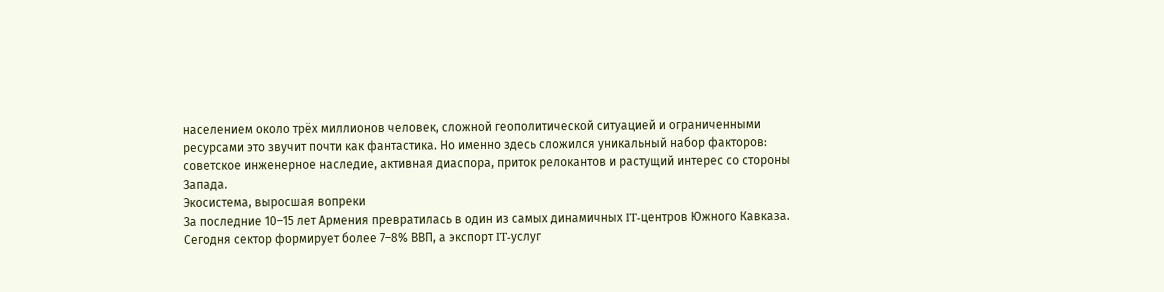населением около трёх миллионов человек, сложной геополитической ситуацией и ограниченными ресурсами это звучит почти как фантастика. Но именно здесь сложился уникальный набор факторов: советское инженерное наследие, активная диаспора, приток релокантов и растущий интерес со стороны Запада.
Экосистема, выросшая вопреки
За последние 10–15 лет Армения превратилась в один из самых динамичных IT-центров Южного Кавказа. Сегодня сектор формирует более 7–8% ВВП, а экспорт IT-услуг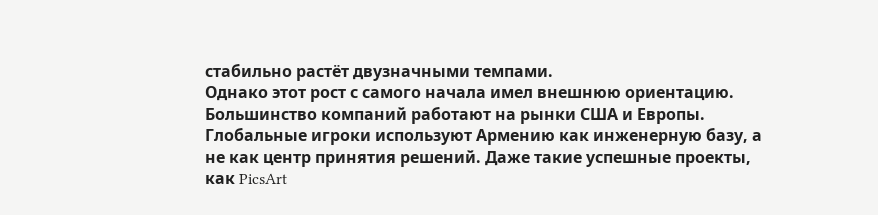стабильно растёт двузначными темпами.
Однако этот рост с самого начала имел внешнюю ориентацию. Большинство компаний работают на рынки США и Европы. Глобальные игроки используют Армению как инженерную базу, а не как центр принятия решений. Даже такие успешные проекты, как PicsArt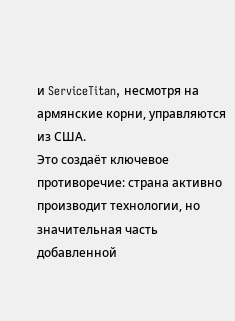и ServiceTitan, несмотря на армянские корни, управляются из США.
Это создаёт ключевое противоречие: страна активно производит технологии, но значительная часть добавленной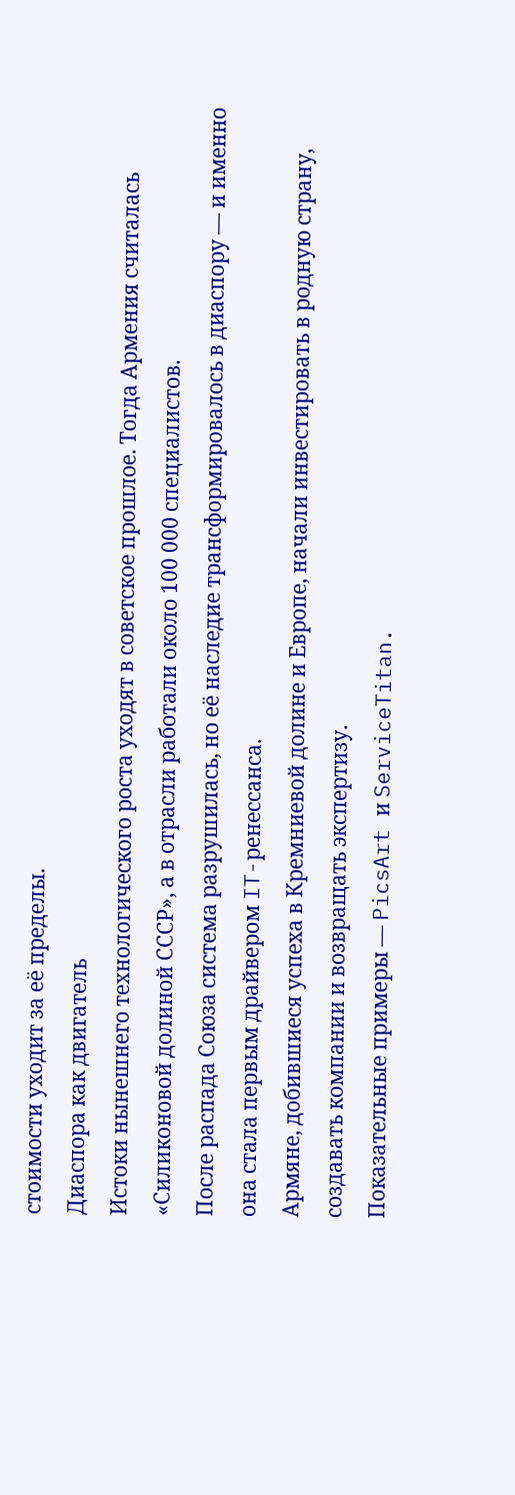стоимости уходит за её пределы.
Диаспора как двигатель
Истоки нынешнего технологического роста уходят в советское прошлое. Тогда Армения считалась «Силиконовой долиной СССР», а в отрасли работали около 100 000 специалистов.
После распада Союза система разрушилась, но её наследие трансформировалось в диаспору — и именно она стала первым драйвером IT-ренессанса.
Армяне, добившиеся успеха в Кремниевой долине и Европе, начали инвестировать в родную страну, создавать компании и возвращать экспертизу.
Показательные примеры — PicsArt и ServiceTitan.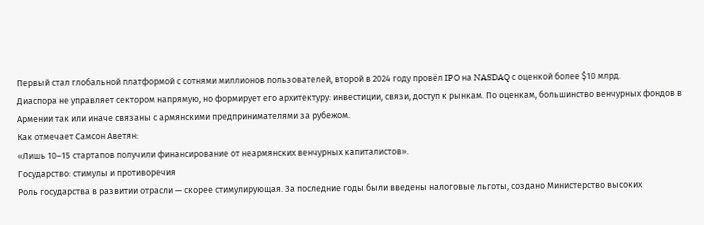Первый стал глобальной платформой с сотнями миллионов пользователей, второй в 2024 году провёл IPO на NASDAQ с оценкой более $10 млрд.
Диаспора не управляет сектором напрямую, но формирует его архитектуру: инвестиции, связи, доступ к рынкам. По оценкам, большинство венчурных фондов в Армении так или иначе связаны с армянскими предпринимателями за рубежом.
Как отмечает Самсон Аветян:
«Лишь 10–15 стартапов получили финансирование от неармянских венчурных капиталистов».
Государство: стимулы и противоречия
Роль государства в развитии отрасли — скорее стимулирующая. За последние годы были введены налоговые льготы, создано Министерство высоких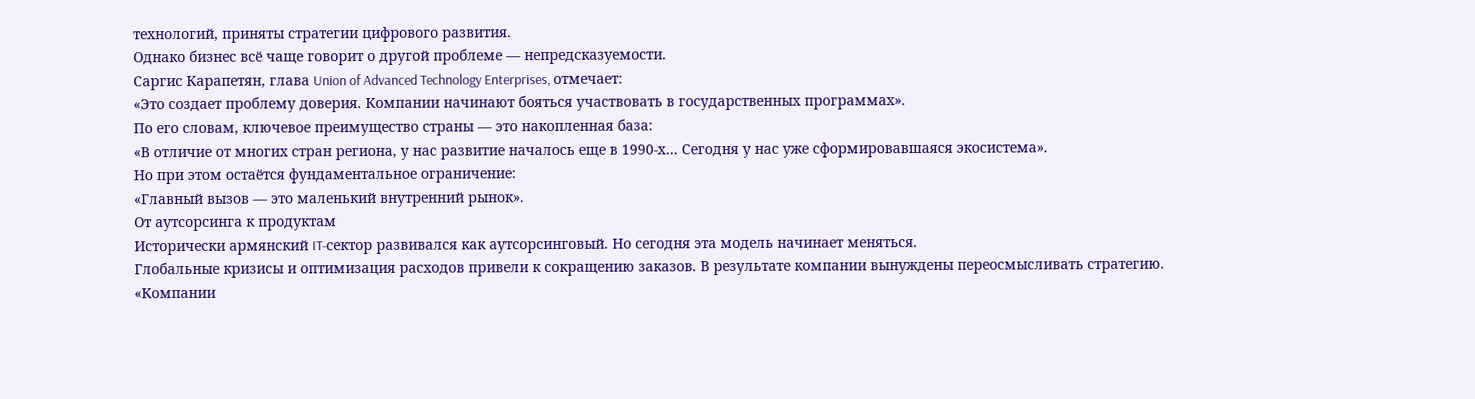технологий, приняты стратегии цифрового развития.
Однако бизнес всё чаще говорит о другой проблеме — непредсказуемости.
Саргис Карапетян, глава Union of Advanced Technology Enterprises, отмечает:
«Это создает проблему доверия. Компании начинают бояться участвовать в государственных программах».
По его словам, ключевое преимущество страны — это накопленная база:
«В отличие от многих стран региона, у нас развитие началось еще в 1990-х… Сегодня у нас уже сформировавшаяся экосистема».
Но при этом остаётся фундаментальное ограничение:
«Главный вызов — это маленький внутренний рынок».
От аутсорсинга к продуктам
Исторически армянский IT-сектор развивался как аутсорсинговый. Но сегодня эта модель начинает меняться.
Глобальные кризисы и оптимизация расходов привели к сокращению заказов. В результате компании вынуждены переосмысливать стратегию.
«Компании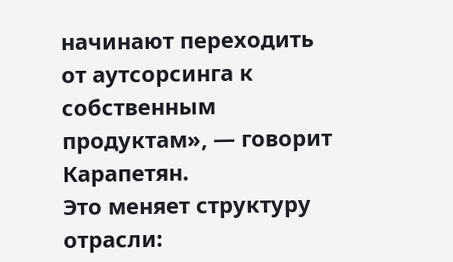начинают переходить от аутсорсинга к собственным продуктам», — говорит Карапетян.
Это меняет структуру отрасли: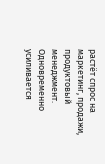растёт спрос на маркетинг, продажи, продуктовый менеджмент. Одновременно усиливается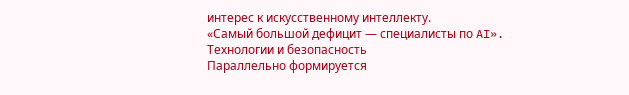интерес к искусственному интеллекту.
«Самый большой дефицит — специалисты по AI».
Технологии и безопасность
Параллельно формируется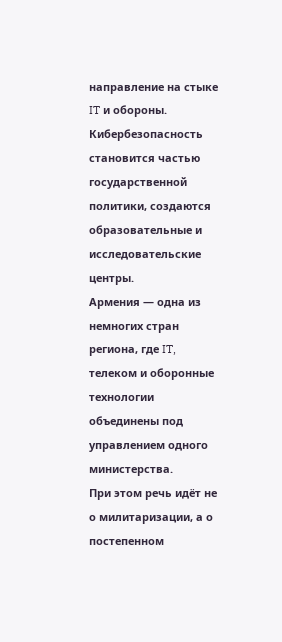направление на стыке IT и обороны. Кибербезопасность становится частью государственной политики, создаются образовательные и исследовательские центры.
Армения — одна из немногих стран региона, где IT, телеком и оборонные технологии объединены под управлением одного министерства.
При этом речь идёт не о милитаризации, а о постепенном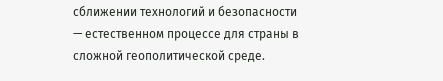сближении технологий и безопасности — естественном процессе для страны в сложной геополитической среде.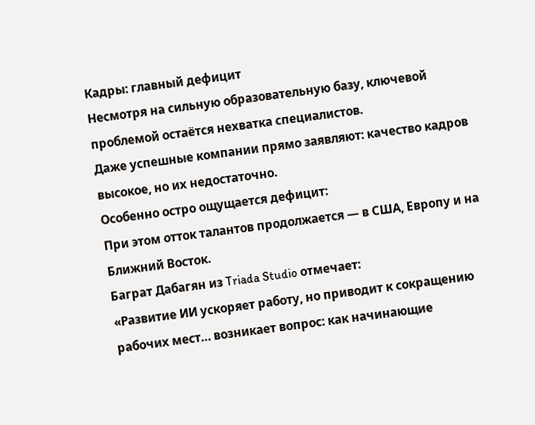Кадры: главный дефицит
Несмотря на сильную образовательную базу, ключевой проблемой остаётся нехватка специалистов.
Даже успешные компании прямо заявляют: качество кадров высокое, но их недостаточно.
Особенно остро ощущается дефицит:
При этом отток талантов продолжается — в США, Европу и на Ближний Восток.
Баграт Дабагян из Triada Studio отмечает:
«Развитие ИИ ускоряет работу, но приводит к сокращению рабочих мест… возникает вопрос: как начинающие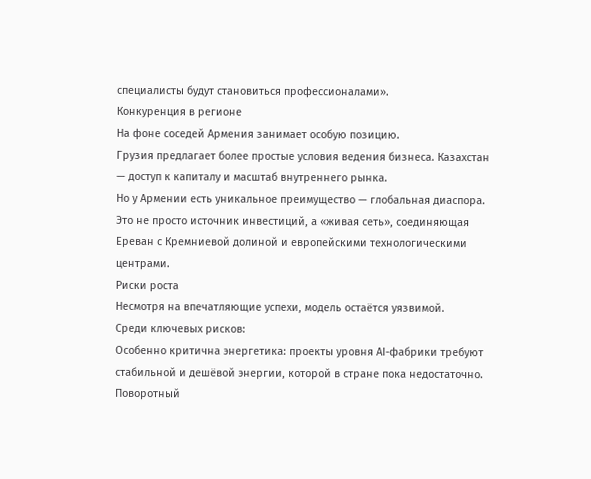специалисты будут становиться профессионалами».
Конкуренция в регионе
На фоне соседей Армения занимает особую позицию.
Грузия предлагает более простые условия ведения бизнеса. Казахстан — доступ к капиталу и масштаб внутреннего рынка.
Но у Армении есть уникальное преимущество — глобальная диаспора.
Это не просто источник инвестиций, а «живая сеть», соединяющая Ереван с Кремниевой долиной и европейскими технологическими центрами.
Риски роста
Несмотря на впечатляющие успехи, модель остаётся уязвимой.
Среди ключевых рисков:
Особенно критична энергетика: проекты уровня AI-фабрики требуют стабильной и дешёвой энергии, которой в стране пока недостаточно.
Поворотный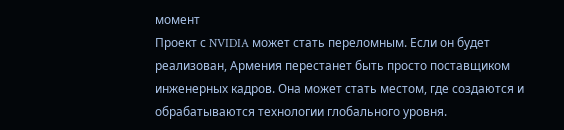момент
Проект с NVIDIA может стать переломным. Если он будет реализован, Армения перестанет быть просто поставщиком инженерных кадров. Она может стать местом, где создаются и обрабатываются технологии глобального уровня.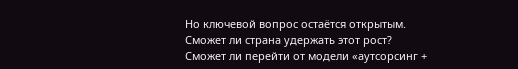Но ключевой вопрос остаётся открытым. Сможет ли страна удержать этот рост? Сможет ли перейти от модели «аутсорсинг +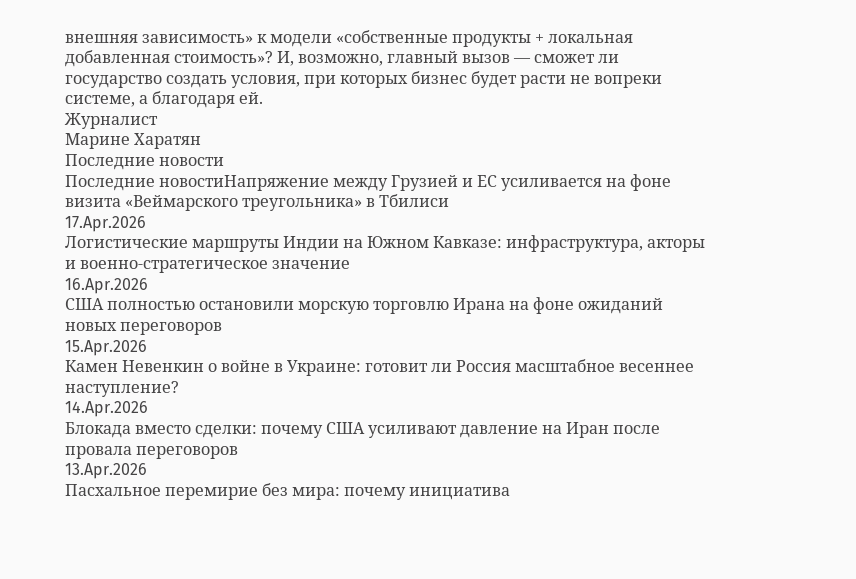внешняя зависимость» к модели «собственные продукты + локальная добавленная стоимость»? И, возможно, главный вызов — сможет ли государство создать условия, при которых бизнес будет расти не вопреки системе, а благодаря ей.
Журналист
Марине Харатян
Последние новости
Последние новостиНапряжение между Грузией и ЕС усиливается на фоне визита «Веймарского треугольника» в Тбилиси
17.Apr.2026
Логистические маршруты Индии на Южном Кавказе: инфраструктура, акторы и военно-стратегическое значение
16.Apr.2026
США полностью остановили морскую торговлю Ирана на фоне ожиданий новых переговоров
15.Apr.2026
Камен Невенкин о войне в Украине: готовит ли Россия масштабное весеннее наступление?
14.Apr.2026
Блокада вместо сделки: почему США усиливают давление на Иран после провала переговоров
13.Apr.2026
Пасхальное перемирие без мира: почему инициатива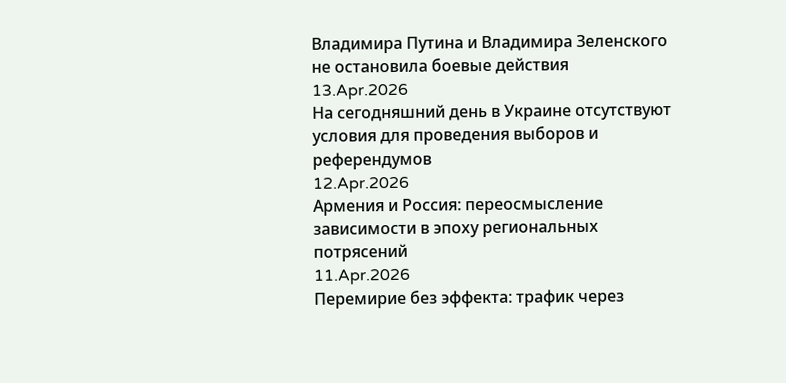Владимира Путина и Владимира Зеленского не остановила боевые действия
13.Apr.2026
На сегодняшний день в Украине отсутствуют условия для проведения выборов и референдумов
12.Apr.2026
Армения и Россия: переосмысление зависимости в эпоху региональных потрясений
11.Apr.2026
Перемирие без эффекта: трафик через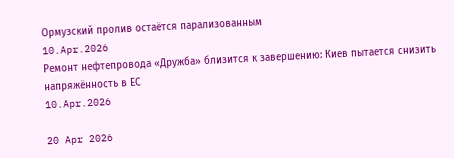Ормузский пролив остаётся парализованным
10.Apr.2026
Ремонт нефтепровода «Дружба» близится к завершению: Киев пытается снизить напряжённость в ЕС
10.Apr.2026

20 Apr 2026